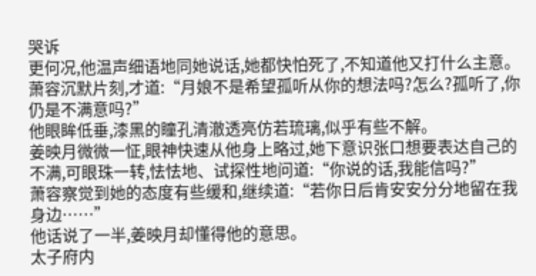哭诉
更何况,他温声细语地同她说话,她都快怕死了,不知道他又打什么主意。
萧容沉默片刻,才道:“月娘不是希望孤听从你的想法吗?怎么?孤听了,你仍是不满意吗?”
他眼眸低垂,漆黑的瞳孔清澈透亮仿若琉璃,似乎有些不解。
姜映月微微一怔,眼神快速从他身上略过,她下意识张口想要表达自己的不满,可眼珠一转,怯怯地、试探性地问道:“你说的话,我能信吗?”
萧容察觉到她的态度有些缓和,继续道:“若你日后肯安安分分地留在我身边……”
他话说了一半,姜映月却懂得他的意思。
太子府内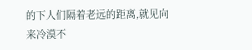的下人们隔着老远的距离,就见向来冷漠不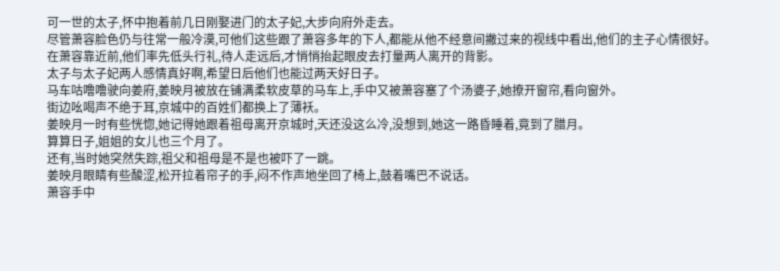可一世的太子,怀中抱着前几日刚娶进门的太子妃,大步向府外走去。
尽管萧容脸色仍与往常一般冷漠,可他们这些跟了萧容多年的下人,都能从他不经意间撇过来的视线中看出,他们的主子心情很好。
在萧容靠近前,他们率先低头行礼,待人走远后,才悄悄抬起眼皮去打量两人离开的背影。
太子与太子妃两人感情真好啊,希望日后他们也能过两天好日子。
马车咕噜噜驶向姜府,姜映月被放在铺满柔软皮草的马车上,手中又被萧容塞了个汤婆子,她撩开窗帘,看向窗外。
街边吆喝声不绝于耳,京城中的百姓们都换上了薄袄。
姜映月一时有些恍惚,她记得她跟着祖母离开京城时,天还没这么冷,没想到,她这一路昏睡着,竟到了腊月。
算算日子,姐姐的女儿也三个月了。
还有,当时她突然失踪,祖父和祖母是不是也被吓了一跳。
姜映月眼睛有些酸涩,松开拉着帘子的手,闷不作声地坐回了椅上,鼓着嘴巴不说话。
萧容手中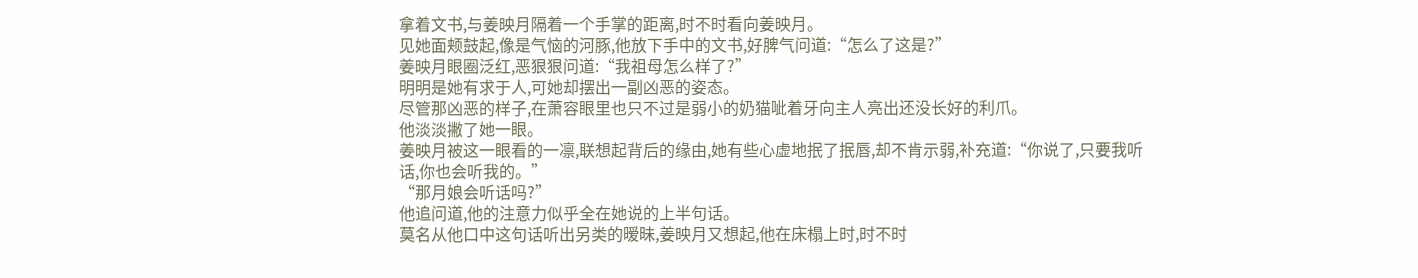拿着文书,与姜映月隔着一个手掌的距离,时不时看向姜映月。
见她面颊鼓起,像是气恼的河豚,他放下手中的文书,好脾气问道:“怎么了这是?”
姜映月眼圈泛红,恶狠狠问道:“我祖母怎么样了?”
明明是她有求于人,可她却摆出一副凶恶的姿态。
尽管那凶恶的样子,在萧容眼里也只不过是弱小的奶猫呲着牙向主人亮出还没长好的利爪。
他淡淡撇了她一眼。
姜映月被这一眼看的一凛,联想起背后的缘由,她有些心虚地抿了抿唇,却不肯示弱,补充道:“你说了,只要我听话,你也会听我的。”
“那月娘会听话吗?”
他追问道,他的注意力似乎全在她说的上半句话。
莫名从他口中这句话听出另类的暧昧,姜映月又想起,他在床榻上时,时不时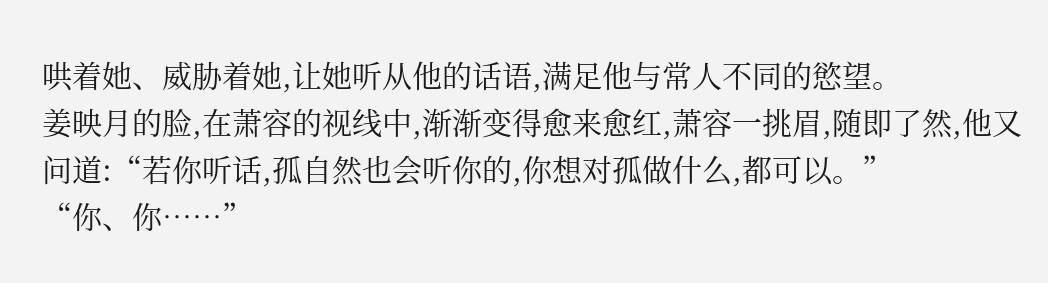哄着她、威胁着她,让她听从他的话语,满足他与常人不同的慾望。
姜映月的脸,在萧容的视线中,渐渐变得愈来愈红,萧容一挑眉,随即了然,他又问道:“若你听话,孤自然也会听你的,你想对孤做什么,都可以。”
“你、你……”